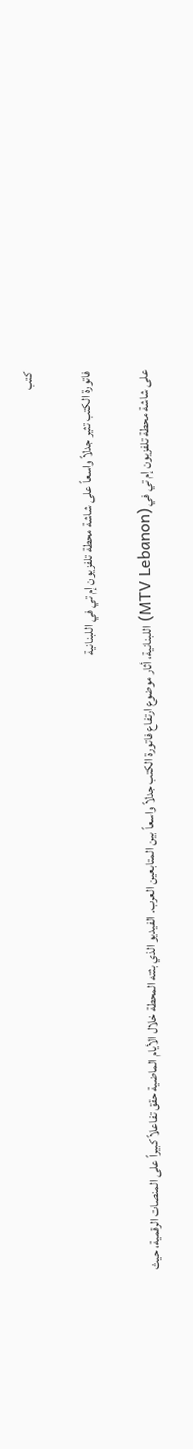كتب

فاتورة الكتب تثير جدلاً واسعاً على شاشة محطة تلفزيون إم تي في اللبنانية

على شاشة محطة تلفزيون إم تي في (MTV Lebanon) اللبنانية، أثار موضوع ارتفاع فاتورة الكتب جدلاً واسعاً بين المتابعين العرب. الفيديو الذي بثته المحطة خلال الأيام الماضية حقق تفاعلاً كبيراً على المنصات الرقمية، حيث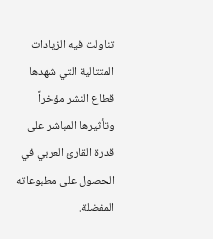تناولت فيه الزيادات المتتالية التي شهدها قطاع النشر مؤخراً وتأثيرها المباشر على قدرة القارئ العربي في الحصول على مطبوعاته المفضلة.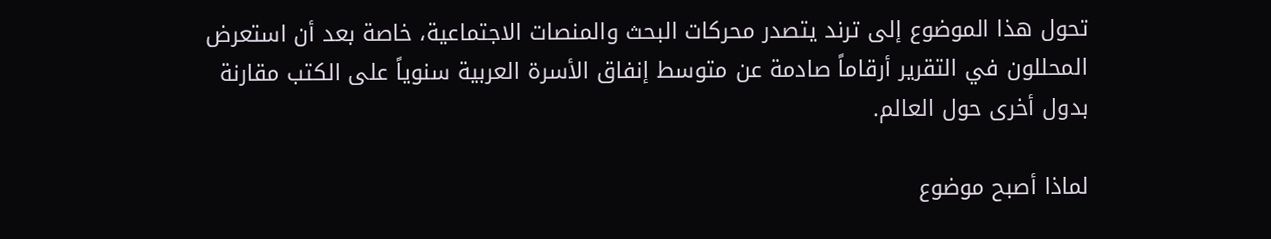تحول هذا الموضوع إلى ترند يتصدر محركات البحث والمنصات الاجتماعية، خاصة بعد أن استعرض المحللون في التقرير أرقاماً صادمة عن متوسط إنفاق الأسرة العربية سنوياً على الكتب مقارنة بدول أخرى حول العالم.

لماذا أصبح موضوع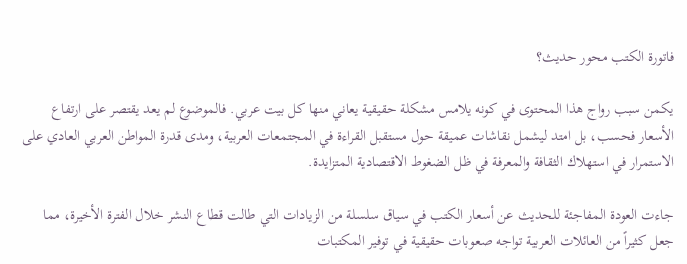فاتورة الكتب محور حديث؟

يكمن سبب رواج هذا المحتوى في كونه يلامس مشكلة حقيقية يعاني منها كل بيت عربي. فالموضوع لم يعد يقتصر على ارتفاع الأسعار فحسب، بل امتد ليشمل نقاشات عميقة حول مستقبل القراءة في المجتمعات العربية، ومدى قدرة المواطن العربي العادي على الاستمرار في استهلاك الثقافة والمعرفة في ظل الضغوط الاقتصادية المتزايدة.

جاءت العودة المفاجئة للحديث عن أسعار الكتب في سياق سلسلة من الزيادات التي طالت قطاع النشر خلال الفترة الأخيرة، مما جعل كثيراً من العائلات العربية تواجه صعوبات حقيقية في توفير المكتبات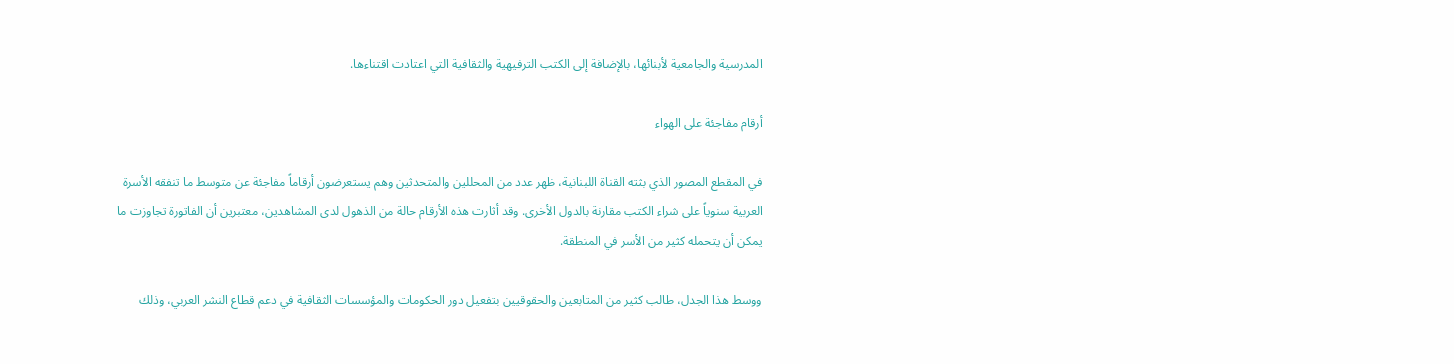المدرسية والجامعية لأبنائها، بالإضافة إلى الكتب الترفيهية والثقافية التي اعتادت اقتناءها.

أرقام مفاجئة على الهواء

في المقطع المصور الذي بثته القناة اللبنانية، ظهر عدد من المحللين والمتحدثين وهم يستعرضون أرقاماً مفاجئة عن متوسط ما تنفقه الأسرة العربية سنوياً على شراء الكتب مقارنة بالدول الأخرى. وقد أثارت هذه الأرقام حالة من الذهول لدى المشاهدين، معتبرين أن الفاتورة تجاوزت ما يمكن أن يتحمله كثير من الأسر في المنطقة.

ووسط هذا الجدل، طالب كثير من المتابعين والحقوقيين بتفعيل دور الحكومات والمؤسسات الثقافية في دعم قطاع النشر العربي، وذلك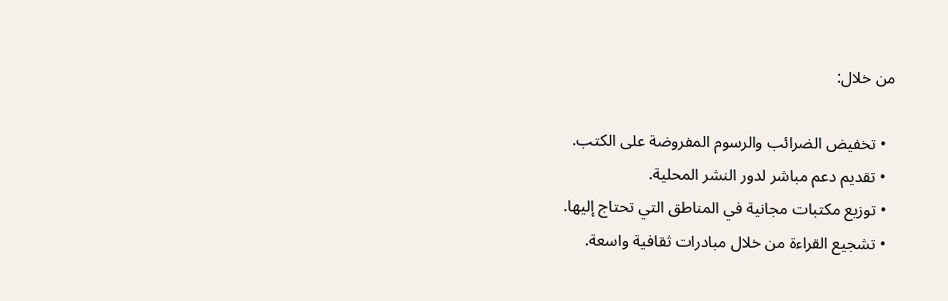من خلال:

  • تخفيض الضرائب والرسوم المفروضة على الكتب.
  • تقديم دعم مباشر لدور النشر المحلية.
  • توزيع مكتبات مجانية في المناطق التي تحتاج إليها.
  • تشجيع القراءة من خلال مبادرات ثقافية واسعة.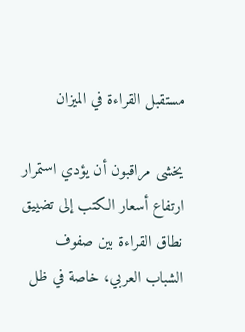مستقبل القراءة في الميزان

يخشى مراقبون أن يؤدي استمرار ارتفاع أسعار الكتب إلى تضييق نطاق القراءة بين صفوف الشباب العربي، خاصة في ظل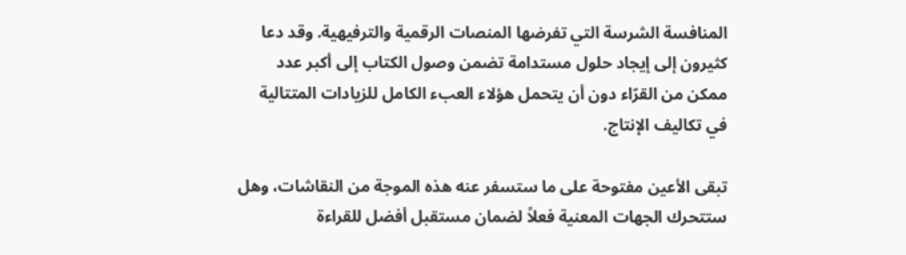المنافسة الشرسة التي تفرضها المنصات الرقمية والترفيهية. وقد دعا كثيرون إلى إيجاد حلول مستدامة تضمن وصول الكتاب إلى أكبر عدد ممكن من القرّاء دون أن يتحمل هؤلاء العبء الكامل للزيادات المتتالية في تكاليف الإنتاج.

تبقى الأعين مفتوحة على ما ستسفر عنه هذه الموجة من النقاشات، وهل ستتحرك الجهات المعنية فعلاً لضمان مستقبل أفضل للقراءة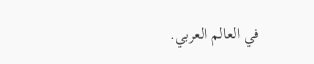في العالم العربي.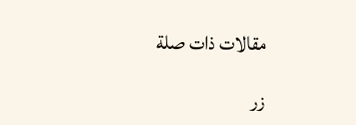مقالات ذات صلة

زر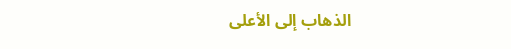الذهاب إلى الأعلى